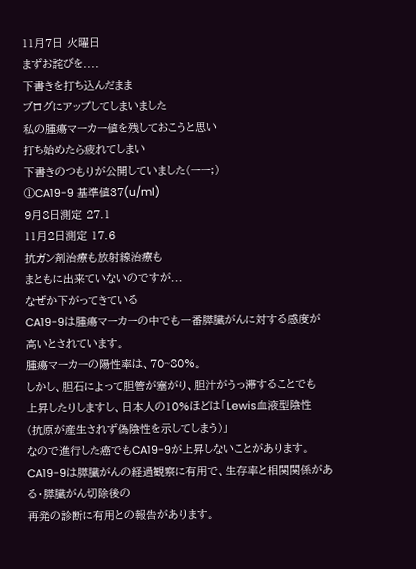11月7日 火曜日
まずお詫びを....
下書きを打ち込んだまま
ブログにアップしてしまいました
私の腫瘍マーカー値を残しておこうと思い
打ち始めたら疲れてしまい
下書きのつもりが公開していました(ーー;)
①CA19-9 基準値37(u/ml)
9月8日測定 27.1
11月2日測定 17.6
抗ガン剤治療も放射線治療も
まともに出来ていないのですが...
なぜか下がってきている
CA19-9は腫瘍マーカーの中でも一番膵臓がんに対する感度が
高いとされています。
腫瘍マーカーの陽性率は、70~80%。
しかし、胆石によって胆管が塞がり、胆汁がうっ滞することでも
上昇したりしますし、日本人の10%ほどは「Lewis血液型陰性
(抗原が産生されず偽陰性を示してしまう)」
なので進行した癌でもCA19-9が上昇しないことがあります。
CA19-9は膵臓がんの経過観察に有用で、生存率と相関関係がある・膵臓がん切除後の
再発の診断に有用との報告があります。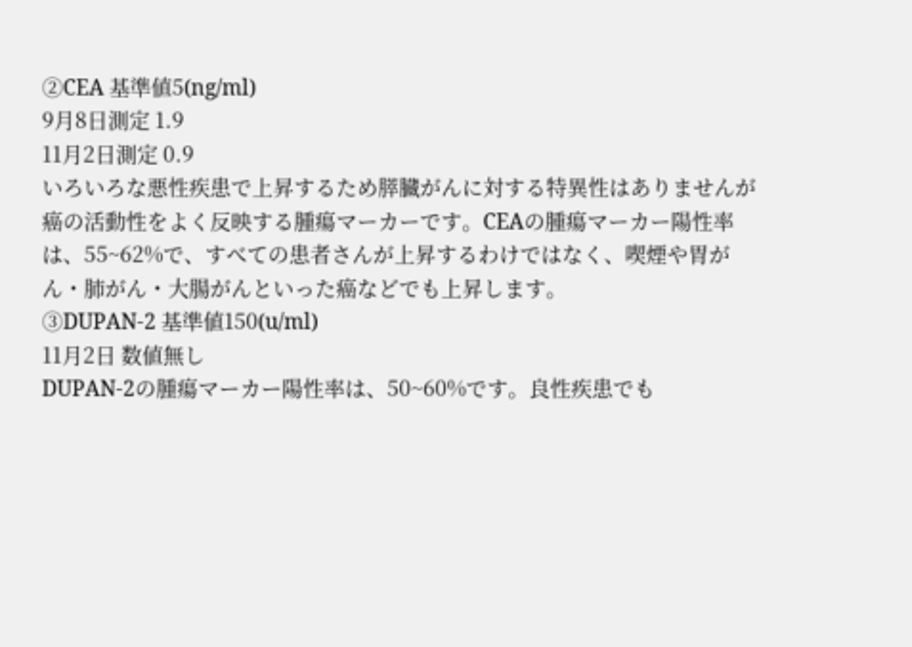②CEA 基準値5(ng/ml)
9月8日測定 1.9
11月2日測定 0.9
いろいろな悪性疾患で上昇するため膵臓がんに対する特異性はありませんが癌の活動性をよく反映する腫瘍マーカーです。CEAの腫瘍マーカー陽性率は、55~62%で、すべての患者さんが上昇するわけではなく、喫煙や胃がん・肺がん・大腸がんといった癌などでも上昇します。
③DUPAN-2 基準値150(u/ml)
11月2日 数値無し
DUPAN-2の腫瘍マーカー陽性率は、50~60%です。良性疾患でも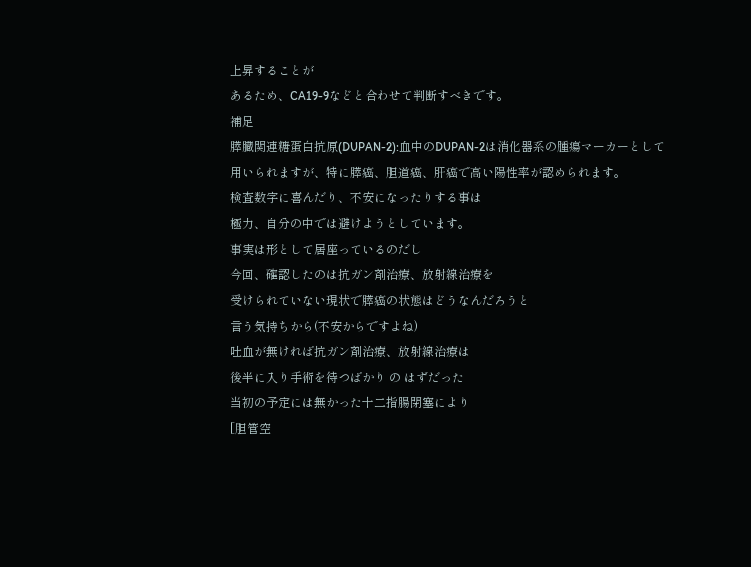上昇することが
あるため、CA19-9などと合わせて判断すべきです。
補足
膵臓関連糖蛋白抗原(DUPAN-2):血中のDUPAN-2は消化器系の腫瘍マーカーとして
用いられますが、特に膵癌、胆道癌、肝癌で高い陽性率が認められます。
検査数字に喜んだり、不安になったりする事は
極力、自分の中では避けようとしています。
事実は形として居座っているのだし
今回、確認したのは抗ガン剤治療、放射線治療を
受けられていない現状で膵癌の状態はどうなんだろうと
言う気持ちから(不安からですよね)
吐血が無ければ抗ガン剤治療、放射線治療は
後半に入り手術を待つばかり の はずだった
当初の予定には無かった十二指腸閉塞により
[胆管空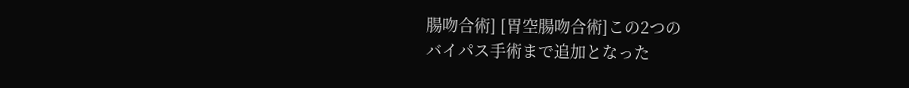腸吻合術] [胃空腸吻合術]この2つの
バイパス手術まで追加となった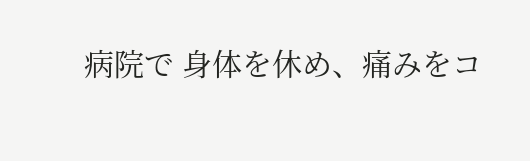病院で 身体を休め、痛みをコ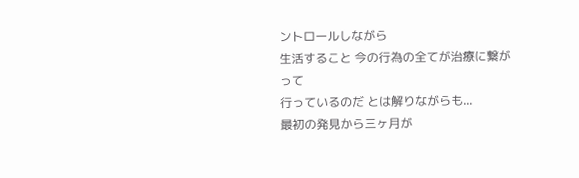ントロールしながら
生活すること 今の行為の全てが治療に繋がって
行っているのだ とは解りながらも...
最初の発見から三ヶ月が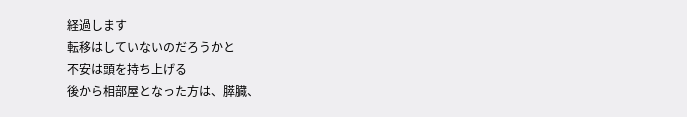経過します
転移はしていないのだろうかと
不安は頭を持ち上げる
後から相部屋となった方は、膵臓、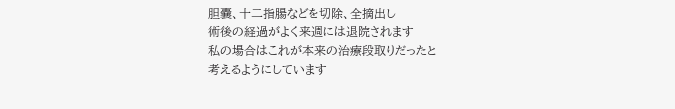胆嚢、十二指腸などを切除、全摘出し
術後の経過がよく来週には退院されます
私の場合はこれが本来の治療段取りだったと
考えるようにしています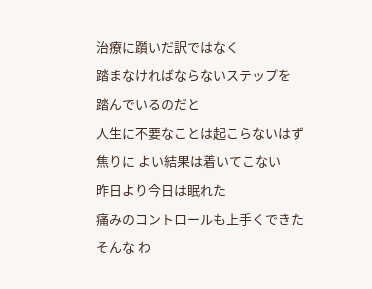治療に躓いだ訳ではなく
踏まなければならないステップを
踏んでいるのだと
人生に不要なことは起こらないはず
焦りに よい結果は着いてこない
昨日より今日は眠れた
痛みのコントロールも上手くできた
そんな わ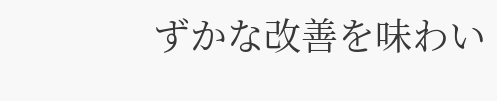ずかな改善を味わい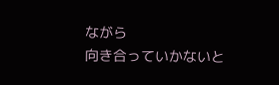ながら
向き合っていかないと